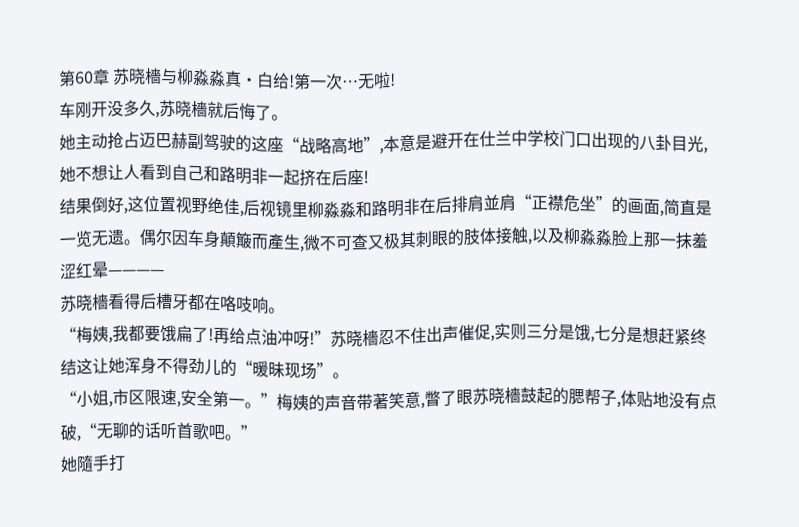第60章 苏晓檣与柳淼淼真·白给!第一次…无啦!
车刚开没多久,苏晓檣就后悔了。
她主动抢占迈巴赫副驾驶的这座“战略高地”,本意是避开在仕兰中学校门口出现的八卦目光,她不想让人看到自己和路明非一起挤在后座!
结果倒好,这位置视野绝佳,后视镜里柳淼淼和路明非在后排肩並肩“正襟危坐”的画面,简直是一览无遗。偶尔因车身顛簸而產生,微不可查又极其刺眼的肢体接触,以及柳淼淼脸上那一抹羞涩红晕————
苏晓檣看得后槽牙都在咯吱响。
“梅姨,我都要饿扁了!再给点油冲呀!”苏晓檣忍不住出声催促,实则三分是饿,七分是想赶紧终结这让她浑身不得劲儿的“暖昧现场”。
“小姐,市区限速,安全第一。”梅姨的声音带著笑意,瞥了眼苏晓檣鼓起的腮帮子,体贴地没有点破,“无聊的话听首歌吧。”
她隨手打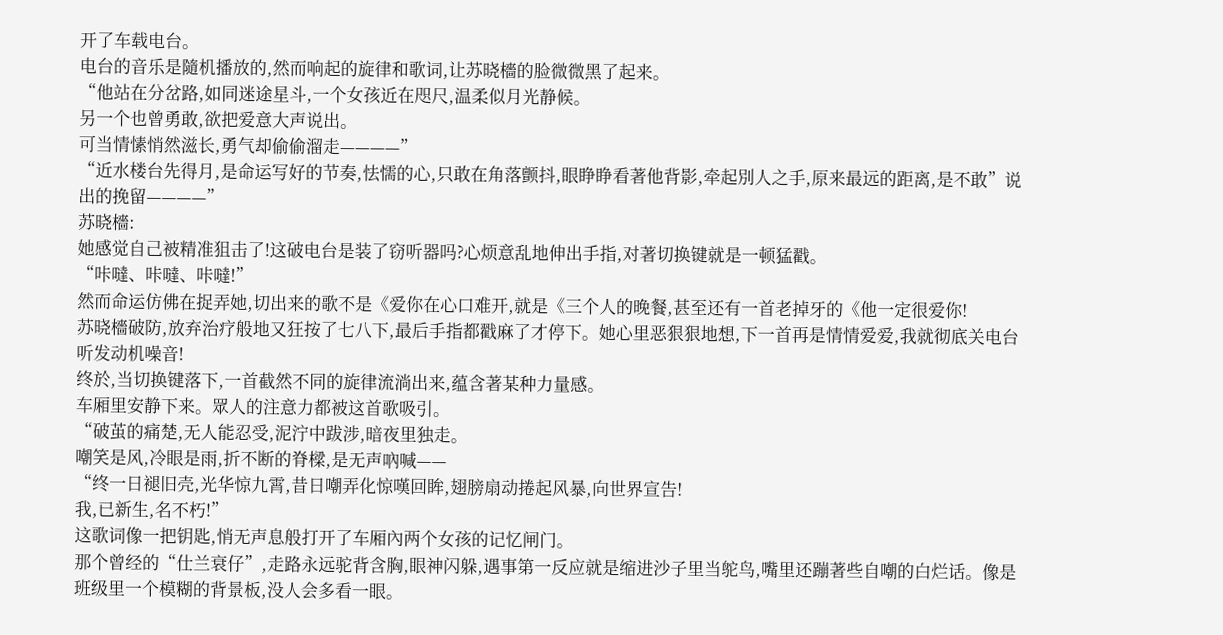开了车载电台。
电台的音乐是隨机播放的,然而响起的旋律和歌词,让苏晓檣的脸微微黑了起来。
“他站在分岔路,如同迷途星斗,一个女孩近在咫尺,温柔似月光静候。
另一个也曾勇敢,欲把爱意大声说出。
可当情愫悄然滋长,勇气却偷偷溜走————”
“近水楼台先得月,是命运写好的节奏,怯懦的心,只敢在角落颤抖,眼睁睁看著他背影,牵起別人之手,原来最远的距离,是不敢”说出的挽留————”
苏晓檣:
她感觉自己被精准狙击了!这破电台是装了窃听器吗?心烦意乱地伸出手指,对著切换键就是一顿猛戳。
“咔噠、咔噠、咔噠!”
然而命运仿佛在捉弄她,切出来的歌不是《爱你在心口难开,就是《三个人的晚餐,甚至还有一首老掉牙的《他一定很爱你!
苏晓檣破防,放弃治疗般地又狂按了七八下,最后手指都戳麻了才停下。她心里恶狠狠地想,下一首再是情情爱爱,我就彻底关电台听发动机噪音!
终於,当切换键落下,一首截然不同的旋律流淌出来,蕴含著某种力量感。
车厢里安静下来。眾人的注意力都被这首歌吸引。
“破茧的痛楚,无人能忍受,泥泞中跋涉,暗夜里独走。
嘲笑是风,冷眼是雨,折不断的脊樑,是无声吶喊——
“终一日褪旧壳,光华惊九霄,昔日嘲弄化惊嘆回眸,翅膀扇动捲起风暴,向世界宣告!
我,已新生,名不朽!”
这歌词像一把钥匙,悄无声息般打开了车厢內两个女孩的记忆闸门。
那个曾经的“仕兰衰仔”,走路永远驼背含胸,眼神闪躲,遇事第一反应就是缩进沙子里当鸵鸟,嘴里还蹦著些自嘲的白烂话。像是班级里一个模糊的背景板,没人会多看一眼。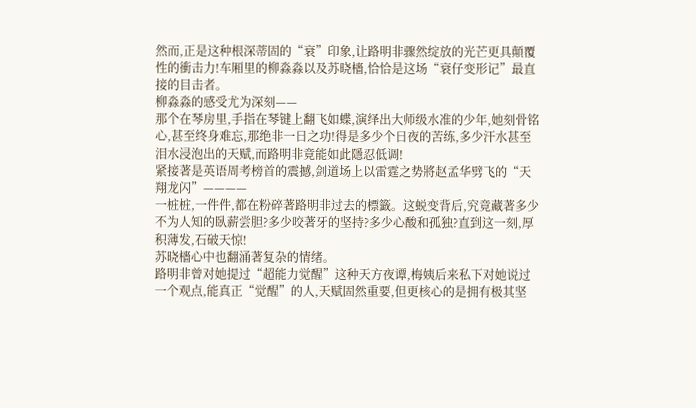然而,正是这种根深蒂固的“衰”印象,让路明非骤然绽放的光芒更具顛覆性的衝击力!车厢里的柳淼淼以及苏晓檣,恰恰是这场“衰仔变形记”最直接的目击者。
柳淼淼的感受尤为深刻——
那个在琴房里,手指在琴键上翻飞如蝶,演绎出大师级水准的少年,她刻骨铭心,甚至终身难忘,那绝非一日之功!得是多少个日夜的苦练,多少汗水甚至泪水浸泡出的天赋,而路明非竟能如此隱忍低调!
紧接著是英语周考榜首的震撼,剑道场上以雷霆之势將赵孟华劈飞的“天翔龙闪”————
一桩桩,一件件,都在粉碎著路明非过去的標籤。这蜕变背后,究竟藏著多少不为人知的臥薪尝胆?多少咬著牙的坚持?多少心酸和孤独?直到这一刻,厚积薄发,石破天惊!
苏晓檣心中也翻涌著复杂的情绪。
路明非曾对她提过“超能力觉醒”这种天方夜谭,梅姨后来私下对她说过一个观点,能真正“觉醒”的人,天赋固然重要,但更核心的是拥有极其坚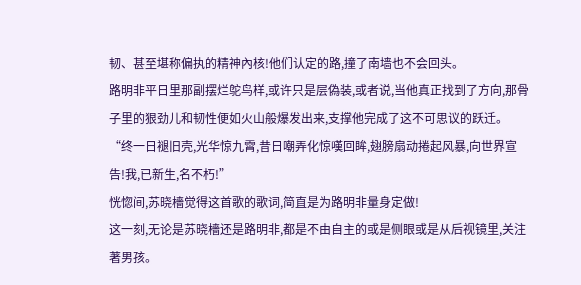韧、甚至堪称偏执的精神內核!他们认定的路,撞了南墙也不会回头。
路明非平日里那副摆烂鸵鸟样,或许只是层偽装,或者说,当他真正找到了方向,那骨子里的狠劲儿和韧性便如火山般爆发出来,支撑他完成了这不可思议的跃迁。
“终一日褪旧壳,光华惊九霄,昔日嘲弄化惊嘆回眸,翅膀扇动捲起风暴,向世界宣告!我,已新生,名不朽!”
恍惚间,苏晓檣觉得这首歌的歌词,简直是为路明非量身定做!
这一刻,无论是苏晓檣还是路明非,都是不由自主的或是侧眼或是从后视镜里,关注著男孩。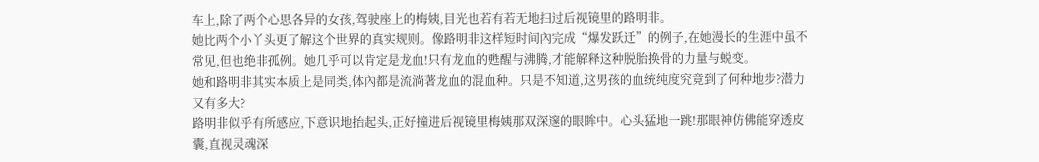车上,除了两个心思各异的女孩,驾驶座上的梅姨,目光也若有若无地扫过后视镜里的路明非。
她比两个小丫头更了解这个世界的真实规则。像路明非这样短时间內完成“爆发跃迁”的例子,在她漫长的生涯中虽不常见,但也绝非孤例。她几乎可以肯定是龙血!只有龙血的甦醒与沸腾,才能解释这种脱胎换骨的力量与蜕变。
她和路明非其实本质上是同类,体內都是流淌著龙血的混血种。只是不知道,这男孩的血统纯度究竟到了何种地步?潜力又有多大?
路明非似乎有所感应,下意识地抬起头,正好撞进后视镜里梅姨那双深邃的眼眸中。心头猛地一跳!那眼神仿佛能穿透皮囊,直视灵魂深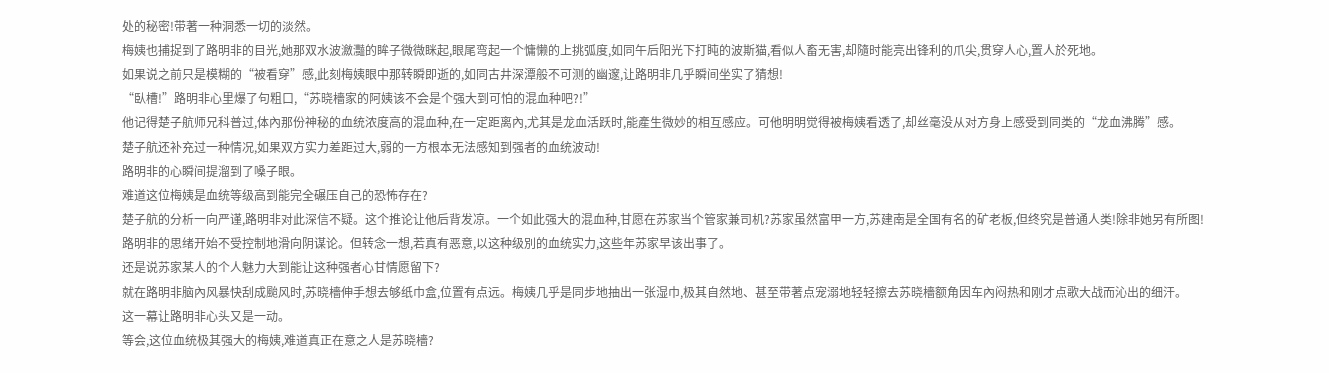处的秘密!带著一种洞悉一切的淡然。
梅姨也捕捉到了路明非的目光,她那双水波瀲灩的眸子微微眯起,眼尾弯起一个慵懒的上挑弧度,如同午后阳光下打盹的波斯猫,看似人畜无害,却隨时能亮出锋利的爪尖,贯穿人心,置人於死地。
如果说之前只是模糊的“被看穿”感,此刻梅姨眼中那转瞬即逝的,如同古井深潭般不可测的幽邃,让路明非几乎瞬间坐实了猜想!
“臥槽!”路明非心里爆了句粗口,“苏晓檣家的阿姨该不会是个强大到可怕的混血种吧?!”
他记得楚子航师兄科普过,体內那份神秘的血统浓度高的混血种,在一定距离內,尤其是龙血活跃时,能產生微妙的相互感应。可他明明觉得被梅姨看透了,却丝毫没从对方身上感受到同类的“龙血沸腾”感。
楚子航还补充过一种情况,如果双方实力差距过大,弱的一方根本无法感知到强者的血统波动!
路明非的心瞬间提溜到了嗓子眼。
难道这位梅姨是血统等级高到能完全碾压自己的恐怖存在?
楚子航的分析一向严谨,路明非对此深信不疑。这个推论让他后背发凉。一个如此强大的混血种,甘愿在苏家当个管家兼司机?苏家虽然富甲一方,苏建南是全国有名的矿老板,但终究是普通人类!除非她另有所图!
路明非的思绪开始不受控制地滑向阴谋论。但转念一想,若真有恶意,以这种级別的血统实力,这些年苏家早该出事了。
还是说苏家某人的个人魅力大到能让这种强者心甘情愿留下?
就在路明非脑內风暴快刮成颱风时,苏晓檣伸手想去够纸巾盒,位置有点远。梅姨几乎是同步地抽出一张湿巾,极其自然地、甚至带著点宠溺地轻轻擦去苏晓檣额角因车內闷热和刚才点歌大战而沁出的细汗。
这一幕让路明非心头又是一动。
等会,这位血统极其强大的梅姨,难道真正在意之人是苏晓檣?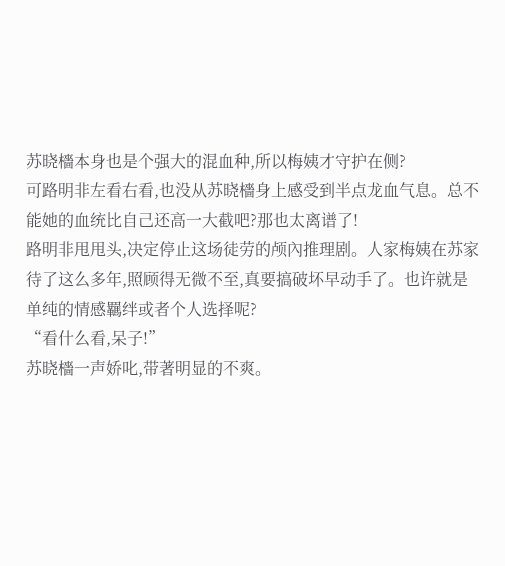苏晓檣本身也是个强大的混血种,所以梅姨才守护在侧?
可路明非左看右看,也没从苏晓檣身上感受到半点龙血气息。总不能她的血统比自己还高一大截吧?那也太离谱了!
路明非甩甩头,决定停止这场徒劳的颅內推理剧。人家梅姨在苏家待了这么多年,照顾得无微不至,真要搞破坏早动手了。也许就是单纯的情感羈绊或者个人选择呢?
“看什么看,呆子!”
苏晓檣一声娇叱,带著明显的不爽。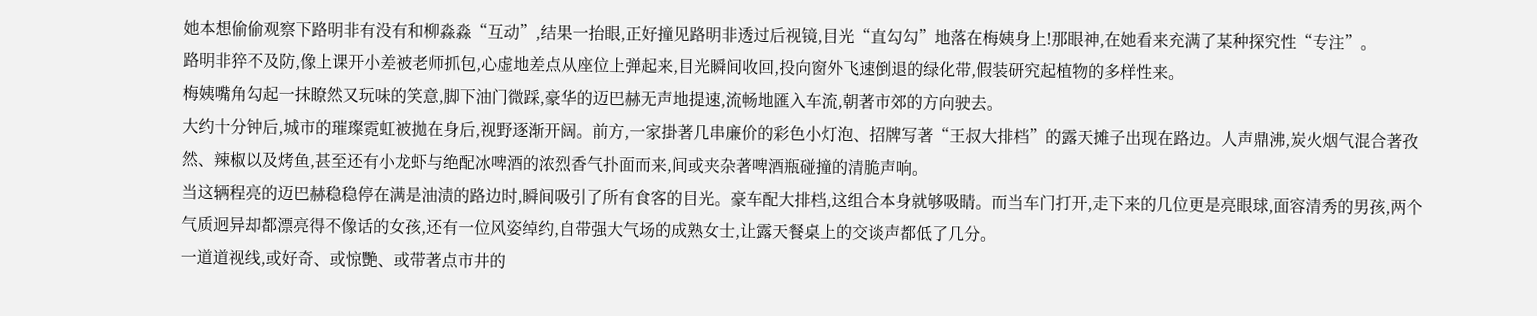她本想偷偷观察下路明非有没有和柳淼淼“互动”,结果一抬眼,正好撞见路明非透过后视镜,目光“直勾勾”地落在梅姨身上!那眼神,在她看来充满了某种探究性“专注”。
路明非猝不及防,像上课开小差被老师抓包,心虚地差点从座位上弹起来,目光瞬间收回,投向窗外飞速倒退的绿化带,假装研究起植物的多样性来。
梅姨嘴角勾起一抹瞭然又玩味的笑意,脚下油门微踩,豪华的迈巴赫无声地提速,流畅地匯入车流,朝著市郊的方向驶去。
大约十分钟后,城市的璀璨霓虹被拋在身后,视野逐渐开阔。前方,一家掛著几串廉价的彩色小灯泡、招牌写著“王叔大排档”的露天摊子出现在路边。人声鼎沸,炭火烟气混合著孜然、辣椒以及烤鱼,甚至还有小龙虾与绝配冰啤酒的浓烈香气扑面而来,间或夹杂著啤酒瓶碰撞的清脆声响。
当这辆程亮的迈巴赫稳稳停在满是油渍的路边时,瞬间吸引了所有食客的目光。豪车配大排档,这组合本身就够吸睛。而当车门打开,走下来的几位更是亮眼球,面容清秀的男孩,两个气质迥异却都漂亮得不像话的女孩,还有一位风姿绰约,自带强大气场的成熟女士,让露天餐桌上的交谈声都低了几分。
一道道视线,或好奇、或惊艷、或带著点市井的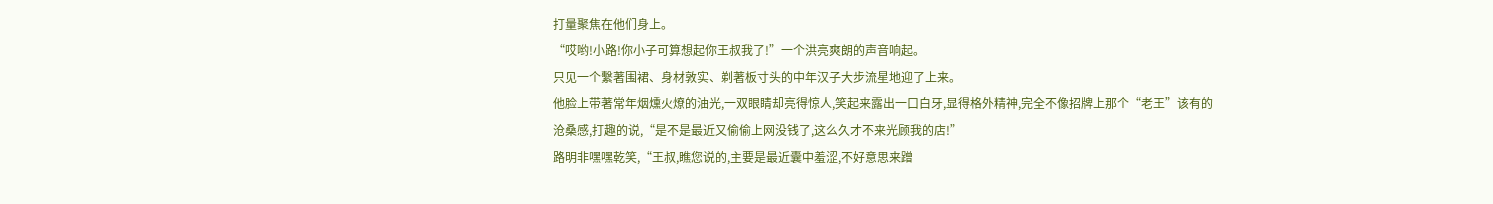打量聚焦在他们身上。
“哎哟!小路!你小子可算想起你王叔我了!”一个洪亮爽朗的声音响起。
只见一个繫著围裙、身材敦实、剃著板寸头的中年汉子大步流星地迎了上来。
他脸上带著常年烟燻火燎的油光,一双眼睛却亮得惊人,笑起来露出一口白牙,显得格外精神,完全不像招牌上那个“老王”该有的沧桑感,打趣的说,“是不是最近又偷偷上网没钱了,这么久才不来光顾我的店!”
路明非嘿嘿乾笑,“王叔,瞧您说的,主要是最近囊中羞涩,不好意思来蹭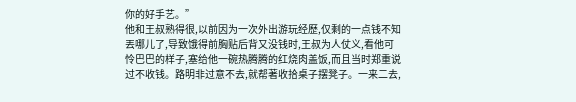你的好手艺。”
他和王叔熟得很,以前因为一次外出游玩经歷,仅剩的一点钱不知丟哪儿了,导致饿得前胸贴后背又没钱时,王叔为人仗义,看他可怜巴巴的样子,塞给他一碗热腾腾的红烧肉盖饭,而且当时郑重说过不收钱。路明非过意不去,就帮著收拾桌子摆凳子。一来二去,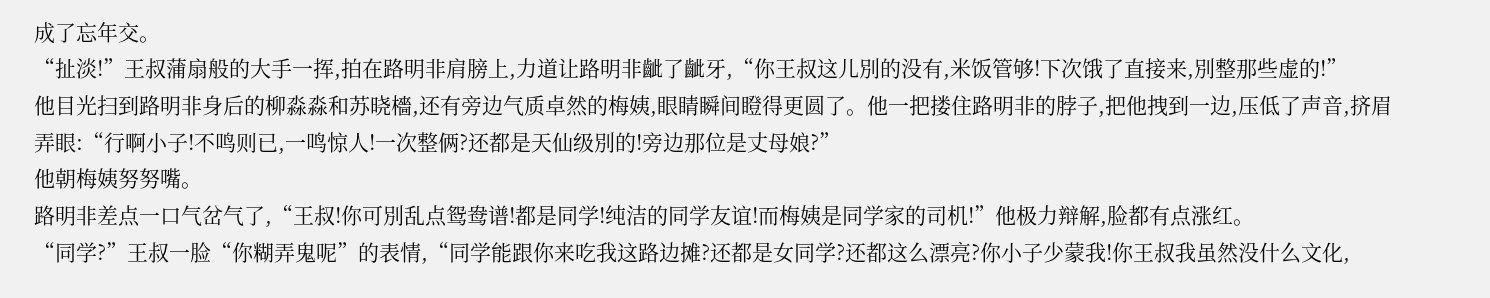成了忘年交。
“扯淡!”王叔蒲扇般的大手一挥,拍在路明非肩膀上,力道让路明非齜了齜牙,“你王叔这儿別的没有,米饭管够!下次饿了直接来,別整那些虚的!”
他目光扫到路明非身后的柳淼淼和苏晓檣,还有旁边气质卓然的梅姨,眼睛瞬间瞪得更圆了。他一把搂住路明非的脖子,把他拽到一边,压低了声音,挤眉弄眼:“行啊小子!不鸣则已,一鸣惊人!一次整俩?还都是天仙级別的!旁边那位是丈母娘?”
他朝梅姨努努嘴。
路明非差点一口气岔气了,“王叔!你可別乱点鸳鸯谱!都是同学!纯洁的同学友谊!而梅姨是同学家的司机!”他极力辩解,脸都有点涨红。
“同学?”王叔一脸“你糊弄鬼呢”的表情,“同学能跟你来吃我这路边摊?还都是女同学?还都这么漂亮?你小子少蒙我!你王叔我虽然没什么文化,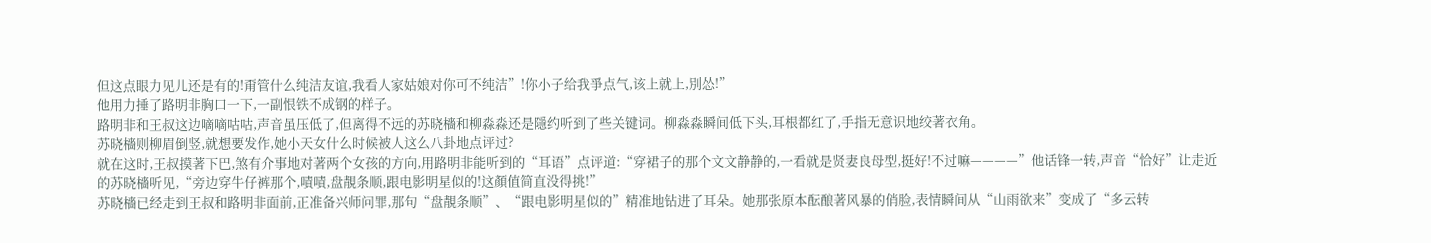但这点眼力见儿还是有的!甭管什么纯洁友谊,我看人家姑娘对你可不纯洁”!你小子给我爭点气,该上就上,別怂!”
他用力捶了路明非胸口一下,一副恨铁不成钢的样子。
路明非和王叔这边嘀嘀咕咕,声音虽压低了,但离得不远的苏晓檣和柳淼淼还是隱约听到了些关键词。柳淼淼瞬间低下头,耳根都红了,手指无意识地绞著衣角。
苏晓檣则柳眉倒竖,就想要发作,她小天女什么时候被人这么八卦地点评过?
就在这时,王叔摸著下巴,煞有介事地对著两个女孩的方向,用路明非能听到的“耳语”点评道:“穿裙子的那个文文静静的,一看就是贤妻良母型,挺好!不过嘛————”他话锋一转,声音“恰好”让走近的苏晓檣听见,“旁边穿牛仔裤那个,嘖嘖,盘靚条顺,跟电影明星似的!这顏值简直没得挑!”
苏晓檣已经走到王叔和路明非面前,正准备兴师问罪,那句“盘靚条顺”、“跟电影明星似的”精准地钻进了耳朵。她那张原本酝酿著风暴的俏脸,表情瞬间从“山雨欲来”变成了“多云转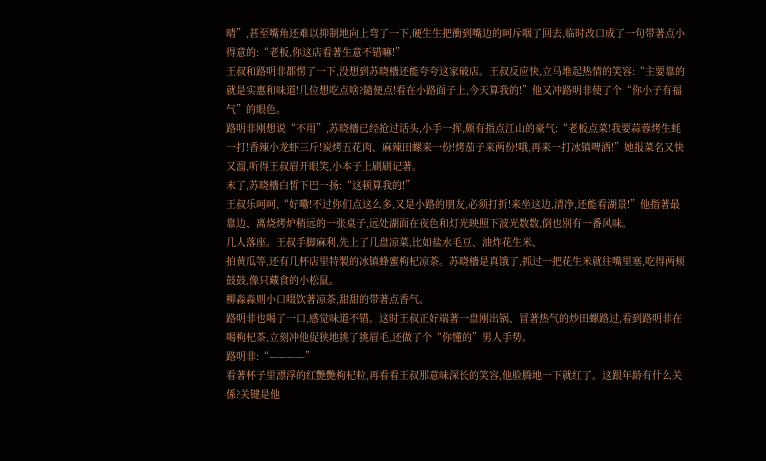晴”,甚至嘴角还难以抑制地向上弯了一下,硬生生把衝到嘴边的呵斥咽了回去,临时改口成了一句带著点小得意的:“老板,你这店看著生意不错嘛!”
王叔和路明非都愣了一下,没想到苏晓檣还能夸夸这家破店。王叔反应快,立马堆起热情的笑容:“主要靠的就是实惠和味道!几位想吃点啥?隨便点!看在小路面子上,今天算我的!”他又冲路明非使了个“你小子有福气”的眼色。
路明非刚想说“不用”,苏晓檣已经抢过话头,小手一挥,颇有指点江山的豪气:“老板点菜!我要蒜蓉烤生蚝一打!香辣小龙虾三斤!炭烤五花肉、麻辣田螺来一份!烤茄子来两份!哦,再来一打冰镇啤酒!”她报菜名又快又溜,听得王叔眉开眼笑,小本子上刷刷记著。
末了,苏晓檣白皙下巴一扬:“这顿算我的!”
王叔乐呵呵,“好嘞!不过你们点这么多,又是小路的朋友,必须打折!来坐这边,清净,还能看湖景!”他指著最靠边、离烧烤炉稍远的一张桌子,远处湖面在夜色和灯光映照下波光数数,倒也別有一番风味。
几人落座。王叔手脚麻利,先上了几盘凉菜,比如盐水毛豆、油炸花生米、
拍黄瓜等,还有几杯店里特製的冰镇蜂蜜枸杞凉茶。苏晓檣是真饿了,抓过一把花生米就往嘴里塞,吃得两颊鼓鼓,像只藏食的小松鼠。
柳淼淼则小口啜饮著凉茶,甜甜的带著点香气。
路明非也喝了一口,感觉味道不错。这时王叔正好端著一盘刚出锅、冒著热气的炒田螺路过,看到路明非在喝枸杞茶,立刻冲他促狭地挑了挑眉毛,还做了个“你懂的”男人手势。
路明非:“————”
看著杯子里漂浮的红艷艷枸杞粒,再看看王叔那意味深长的笑容,他脸腾地一下就红了。这跟年龄有什么关係?关键是他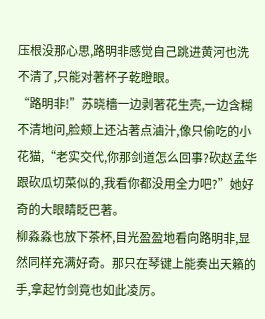压根没那心思,路明非感觉自己跳进黄河也洗不清了,只能对著杯子乾瞪眼。
“路明非!”苏晓檣一边剥著花生壳,一边含糊不清地问,脸颊上还沾著点滷汁,像只偷吃的小花猫,“老实交代,你那剑道怎么回事?砍赵孟华跟砍瓜切菜似的,我看你都没用全力吧?”她好奇的大眼睛眨巴著。
柳淼淼也放下茶杯,目光盈盈地看向路明非,显然同样充满好奇。那只在琴键上能奏出天籟的手,拿起竹剑竟也如此凌厉。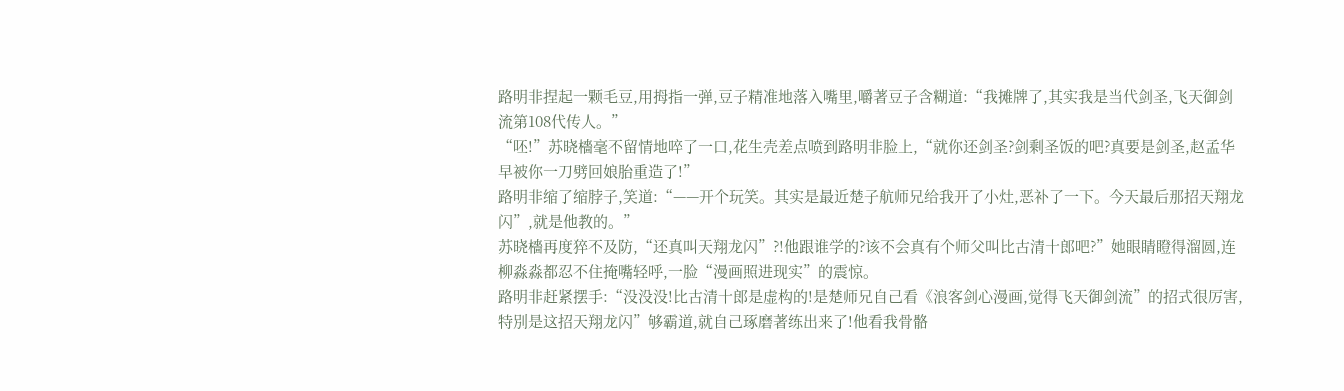路明非捏起一颗毛豆,用拇指一弹,豆子精准地落入嘴里,嚼著豆子含糊道:“我摊牌了,其实我是当代剑圣,飞天御剑流第108代传人。”
“呸!”苏晓檣毫不留情地啐了一口,花生壳差点喷到路明非脸上,“就你还剑圣?剑剩圣饭的吧?真要是剑圣,赵孟华早被你一刀劈回娘胎重造了!”
路明非缩了缩脖子,笑道:“——开个玩笑。其实是最近楚子航师兄给我开了小灶,恶补了一下。今天最后那招天翔龙闪”,就是他教的。”
苏晓檣再度猝不及防,“还真叫天翔龙闪”?!他跟谁学的?该不会真有个师父叫比古清十郎吧?”她眼睛瞪得溜圆,连柳淼淼都忍不住掩嘴轻呼,一脸“漫画照进现实”的震惊。
路明非赶紧摆手:“没没没!比古清十郎是虚构的!是楚师兄自己看《浪客剑心漫画,觉得飞天御剑流”的招式很厉害,特別是这招天翔龙闪”够霸道,就自己琢磨著练出来了!他看我骨骼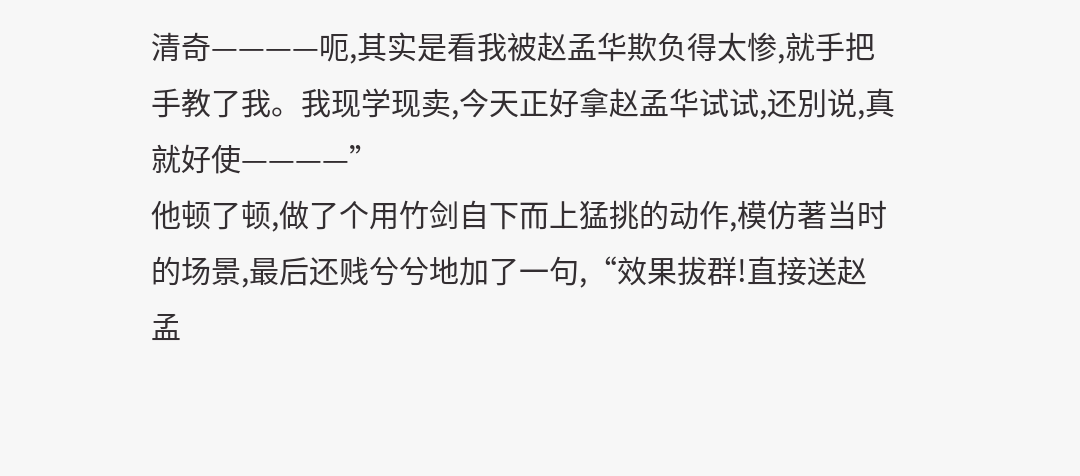清奇————呃,其实是看我被赵孟华欺负得太惨,就手把手教了我。我现学现卖,今天正好拿赵孟华试试,还別说,真就好使————”
他顿了顿,做了个用竹剑自下而上猛挑的动作,模仿著当时的场景,最后还贱兮兮地加了一句,“效果拔群!直接送赵孟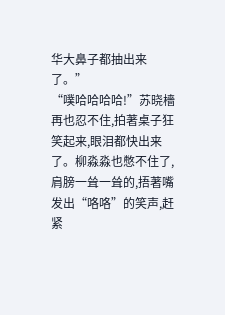华大鼻子都抽出来了。”
“噗哈哈哈哈!”苏晓檣再也忍不住,拍著桌子狂笑起来,眼泪都快出来了。柳淼淼也憋不住了,肩膀一耸一耸的,捂著嘴发出“咯咯”的笑声,赶紧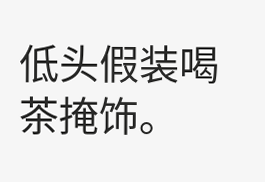低头假装喝茶掩饰。